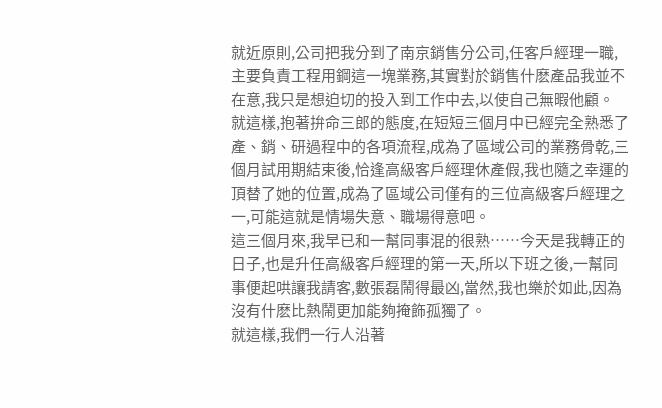就近原則,公司把我分到了南京銷售分公司,任客戶經理一職,主要負責工程用鋼這一塊業務,其實對於銷售什麽產品我並不在意,我只是想迫切的投入到工作中去,以使自己無暇他顧。
就這樣,抱著拚命三郎的態度,在短短三個月中已經完全熟悉了產、銷、研過程中的各項流程,成為了區域公司的業務骨乾,三個月試用期結束後,恰逢高級客戶經理休產假,我也隨之幸運的頂替了她的位置,成為了區域公司僅有的三位高級客戶經理之一,可能這就是情場失意、職場得意吧。
這三個月來,我早已和一幫同事混的很熟……今天是我轉正的日子,也是升任高級客戶經理的第一天,所以下班之後,一幫同事便起哄讓我請客,數張磊鬧得最凶,當然,我也樂於如此,因為沒有什麽比熱鬧更加能夠掩飾孤獨了。
就這樣,我們一行人沿著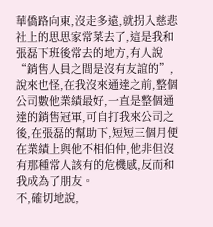華僑路向東,沒走多遠,就拐入慈悲社上的思思家常菜去了,這是我和張磊下班後常去的地方,有人說“銷售人員之間是沒有友誼的”,說來也怪,在我沒來通達之前,整個公司數他業績最好,一直是整個通達的銷售冠軍,可自打我來公司之後,在張磊的幫助下,短短三個月便在業績上與他不相伯仲,他非但沒有那種常人該有的危機感,反而和我成為了朋友。
不,確切地說,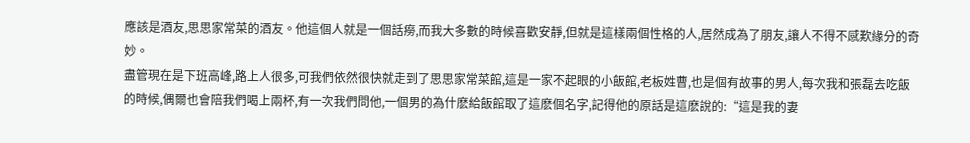應該是酒友,思思家常菜的酒友。他這個人就是一個話癆,而我大多數的時候喜歡安靜,但就是這樣兩個性格的人,居然成為了朋友,讓人不得不感歎緣分的奇妙。
盡管現在是下班高峰,路上人很多,可我們依然很快就走到了思思家常菜館,這是一家不起眼的小飯館,老板姓曹,也是個有故事的男人,每次我和張磊去吃飯的時候,偶爾也會陪我們喝上兩杯,有一次我們問他,一個男的為什麽給飯館取了這麽個名字,記得他的原話是這麽說的:“這是我的妻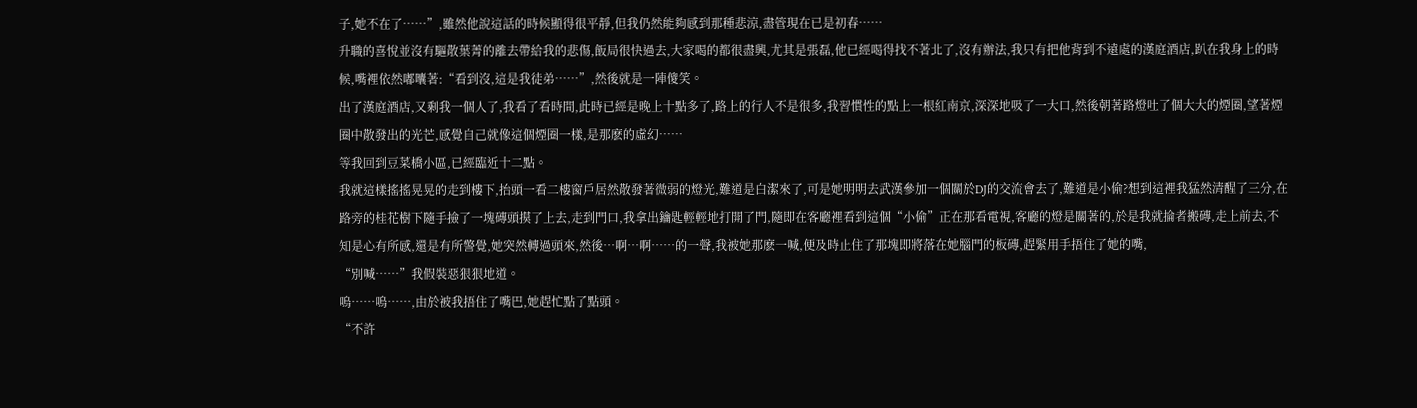子,她不在了……”,雖然他說這話的時候顯得很平靜,但我仍然能夠感到那種悲涼,盡管現在已是初春……
升職的喜悅並沒有驅散葉菁的離去帶給我的悲傷,飯局很快過去,大家喝的都很盡興,尤其是張磊,他已經喝得找不著北了,沒有辦法,我只有把他背到不遠處的漢庭酒店,趴在我身上的時候,嘴裡依然嘟囔著:“看到沒,這是我徒弟……”,然後就是一陣傻笑。
出了漢庭酒店,又剩我一個人了,我看了看時間,此時已經是晚上十點多了,路上的行人不是很多,我習慣性的點上一根紅南京,深深地吸了一大口,然後朝著路燈吐了個大大的煙圈,望著煙圈中散發出的光芒,感覺自己就像這個煙圈一樣,是那麽的虛幻……
等我回到豆菜橋小區,已經臨近十二點。
我就這樣搖搖晃晃的走到樓下,抬頭一看二樓窗戶居然散發著微弱的燈光,難道是白潔來了,可是她明明去武漢參加一個關於DJ的交流會去了,難道是小偷?想到這裡我猛然清醒了三分,在路旁的桂花樹下隨手撿了一塊磚頭摸了上去,走到門口,我拿出鑰匙輕輕地打開了門,隨即在客廳裡看到這個“小偷”正在那看電視,客廳的燈是關著的,於是我就掄者搬磚,走上前去,不知是心有所感,還是有所警覺,她突然轉過頭來,然後…啊…啊……的一聲,我被她那麽一喊,便及時止住了那塊即將落在她腦門的板磚,趕緊用手捂住了她的嘴,
“別喊……”我假裝惡狠狠地道。
嗚……嗚……,由於被我捂住了嘴巴,她趕忙點了點頭。
“不許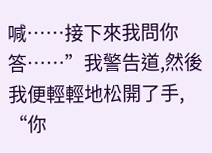喊……接下來我問你答……”我警告道,然後我便輕輕地松開了手,
“你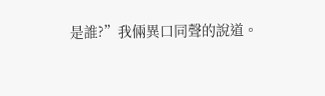是誰?”我倆異口同聲的說道。